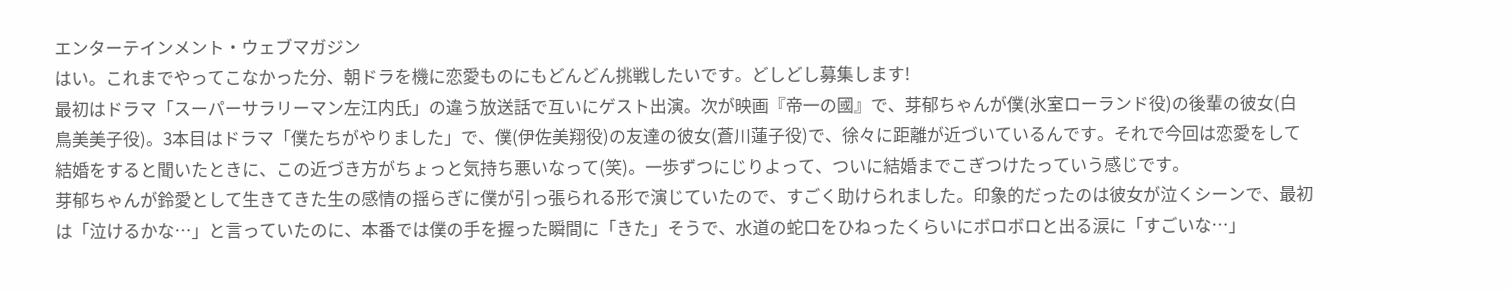エンターテインメント・ウェブマガジン
はい。これまでやってこなかった分、朝ドラを機に恋愛ものにもどんどん挑戦したいです。どしどし募集します!
最初はドラマ「スーパーサラリーマン左江内氏」の違う放送話で互いにゲスト出演。次が映画『帝一の國』で、芽郁ちゃんが僕(氷室ローランド役)の後輩の彼女(白鳥美美子役)。3本目はドラマ「僕たちがやりました」で、僕(伊佐美翔役)の友達の彼女(蒼川蓮子役)で、徐々に距離が近づいているんです。それで今回は恋愛をして結婚をすると聞いたときに、この近づき方がちょっと気持ち悪いなって(笑)。一歩ずつにじりよって、ついに結婚までこぎつけたっていう感じです。
芽郁ちゃんが鈴愛として生きてきた生の感情の揺らぎに僕が引っ張られる形で演じていたので、すごく助けられました。印象的だったのは彼女が泣くシーンで、最初は「泣けるかな…」と言っていたのに、本番では僕の手を握った瞬間に「きた」そうで、水道の蛇口をひねったくらいにボロボロと出る涙に「すごいな…」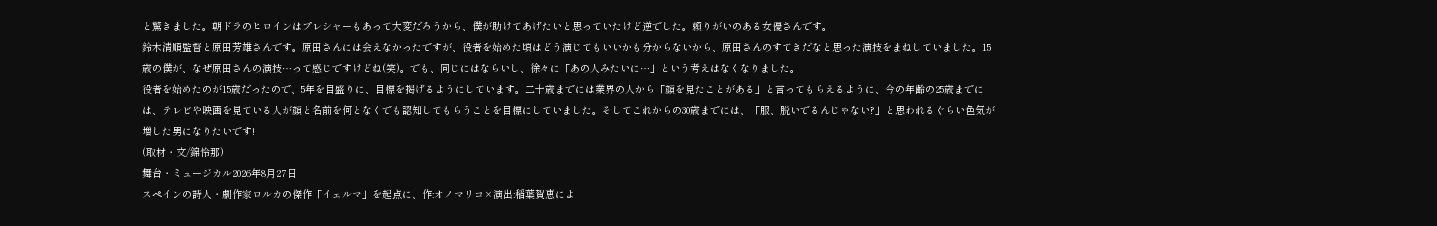と驚きました。朝ドラのヒロインはプレシャーもあって大変だろうから、僕が助けてあげたいと思っていたけど逆でした。頼りがいのある女優さんです。
鈴木清順監督と原田芳雄さんです。原田さんには会えなかったですが、役者を始めた頃はどう演じてもいいかも分からないから、原田さんのすてきだなと思った演技をまねしていました。15歳の僕が、なぜ原田さんの演技…って感じですけどね(笑)。でも、同じにはならいし、徐々に「あの人みたいに…」という考えはなくなりました。
役者を始めたのが15歳だったので、5年を目盛りに、目標を掲げるようにしています。二十歳までには業界の人から「顔を見たことがある」と言ってもらえるように、今の年齢の25歳までには、テレビや映画を見ている人が顔と名前を何となくでも認知してもらうことを目標にしていました。そしてこれからの30歳までには、「服、脱いでるんじゃない?」と思われるぐらい色気が増した男になりたいです!
(取材・文/錦怜那)
舞台・ミュージカル2026年8月27日
スペインの詩人・劇作家ロルカの傑作「イェルマ」を起点に、作:オノマリコ×演出:稲葉賀恵によ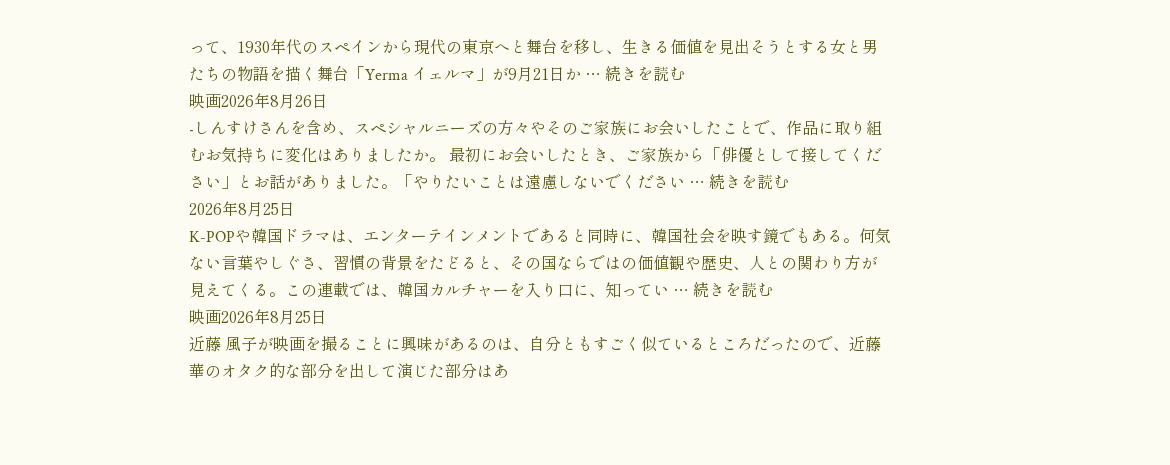って、1930年代のスペインから現代の東京へと舞台を移し、生きる価値を見出そうとする女と男たちの物語を描く舞台「Yerma イェルマ」が9月21日か … 続きを読む
映画2026年8月26日
-しんすけさんを含め、スペシャルニーズの方々やそのご家族にお会いしたことで、作品に取り組むお気持ちに変化はありましたか。 最初にお会いしたとき、ご家族から「俳優として接してください」とお話がありました。「やりたいことは遠慮しないでください … 続きを読む
2026年8月25日
K-POPや韓国ドラマは、エンターテインメントであると同時に、韓国社会を映す鏡でもある。何気ない言葉やしぐさ、習慣の背景をたどると、その国ならではの価値観や歴史、人との関わり方が見えてくる。この連載では、韓国カルチャーを入り口に、知ってい … 続きを読む
映画2026年8月25日
近藤 風子が映画を撮ることに興味があるのは、自分ともすごく似ているところだったので、近藤華のオタク的な部分を出して演じた部分はあ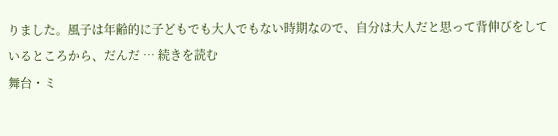りました。風子は年齢的に子どもでも大人でもない時期なので、自分は大人だと思って背伸びをしているところから、だんだ … 続きを読む
舞台・ミ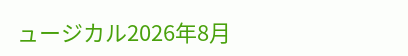ュージカル2026年8月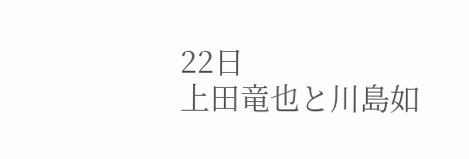22日
上田竜也と川島如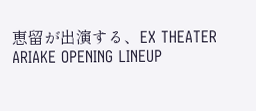恵留が出演する、EX THEATER ARIAKE OPENING LINEUP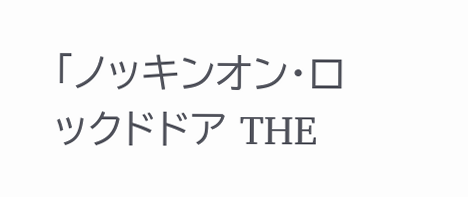「ノッキンオン・ロックドドア THE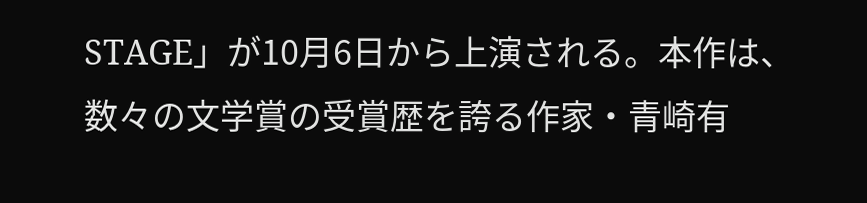STAGE」が10月6日から上演される。本作は、数々の文学賞の受賞歴を誇る作家・青崎有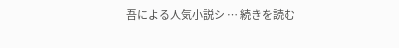吾による人気小説シ … 続きを読む